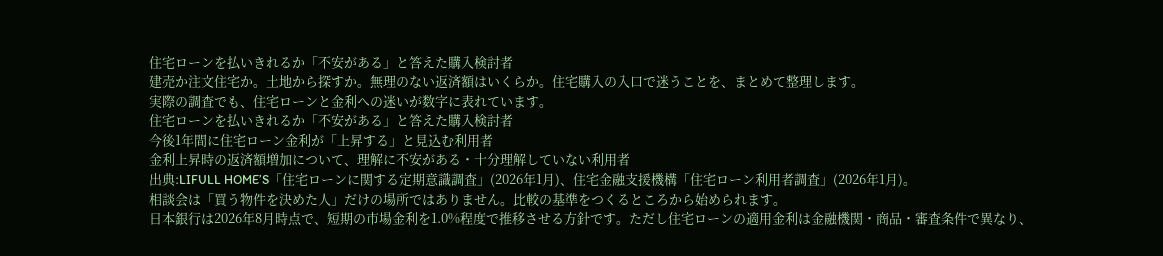住宅ローンを払いきれるか「不安がある」と答えた購入検討者
建売か注文住宅か。土地から探すか。無理のない返済額はいくらか。住宅購入の入口で迷うことを、まとめて整理します。
実際の調査でも、住宅ローンと金利への迷いが数字に表れています。
住宅ローンを払いきれるか「不安がある」と答えた購入検討者
今後1年間に住宅ローン金利が「上昇する」と見込む利用者
金利上昇時の返済額増加について、理解に不安がある・十分理解していない利用者
出典:LIFULL HOME’S「住宅ローンに関する定期意識調査」(2026年1月)、住宅金融支援機構「住宅ローン利用者調査」(2026年1月)。
相談会は「買う物件を決めた人」だけの場所ではありません。比較の基準をつくるところから始められます。
日本銀行は2026年8月時点で、短期の市場金利を1.0%程度で推移させる方針です。ただし住宅ローンの適用金利は金融機関・商品・審査条件で異なり、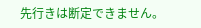先行きは断定できません。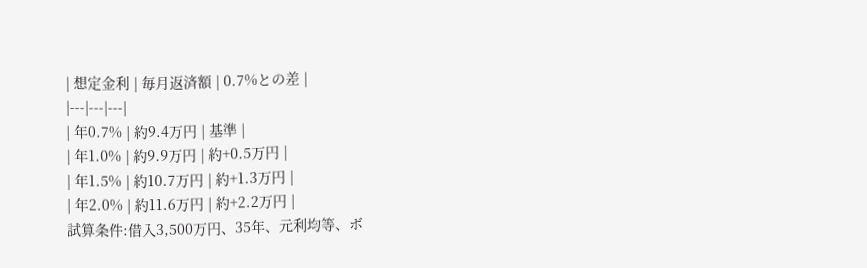| 想定金利 | 毎月返済額 | 0.7%との差 |
|---|---|---|
| 年0.7% | 約9.4万円 | 基準 |
| 年1.0% | 約9.9万円 | 約+0.5万円 |
| 年1.5% | 約10.7万円 | 約+1.3万円 |
| 年2.0% | 約11.6万円 | 約+2.2万円 |
試算条件:借入3,500万円、35年、元利均等、ボ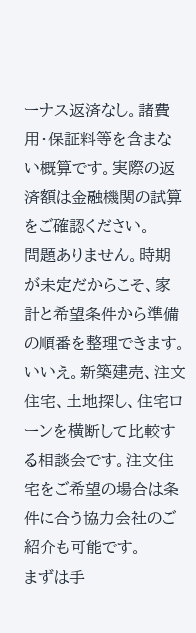ーナス返済なし。諸費用・保証料等を含まない概算です。実際の返済額は金融機関の試算をご確認ください。
問題ありません。時期が未定だからこそ、家計と希望条件から準備の順番を整理できます。
いいえ。新築建売、注文住宅、土地探し、住宅ローンを横断して比較する相談会です。注文住宅をご希望の場合は条件に合う協力会社のご紹介も可能です。
まずは手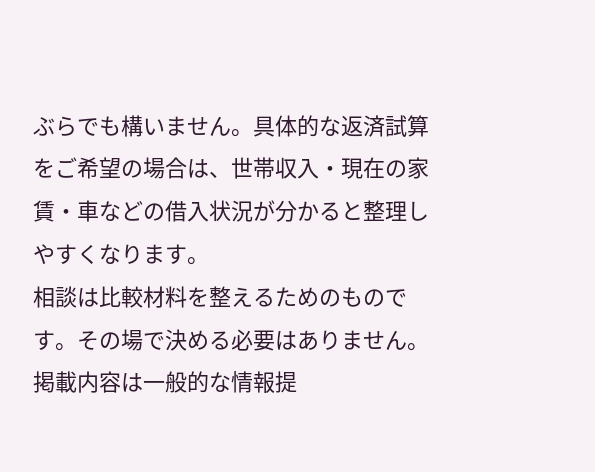ぶらでも構いません。具体的な返済試算をご希望の場合は、世帯収入・現在の家賃・車などの借入状況が分かると整理しやすくなります。
相談は比較材料を整えるためのものです。その場で決める必要はありません。
掲載内容は一般的な情報提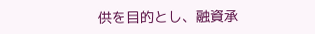供を目的とし、融資承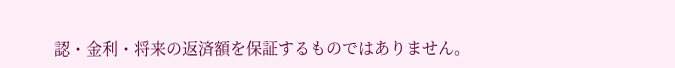認・金利・将来の返済額を保証するものではありません。